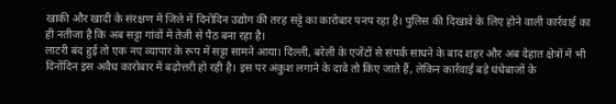खाकी और खादी के संरक्षण में जिले में दिनोंदिन उद्योग की तरह सट्टे का कारोबार पनप रहा है। पुलिस की दिखावे के लिए होने वाली कार्रवाई का ही नतीजा है कि अब सट्टा गांवों में तेजी से पैठ बना रहा है।
लाटरी बंद हुई तो एक नए व्यापार के रूप में सट्टा सामने आया। दिल्ली, बरेली के एजेंटों से संपर्क साधने के बाद शहर और अब देहात क्षेत्रों में भी दिनोंदिन इस अवैध कारोबार में बढ़ोत्तरी हो रही है। इस पर अंकुश लगाने के दावे तो किए जाते हैं, लेकिन कार्रवाई बड़े धंधेबाजों के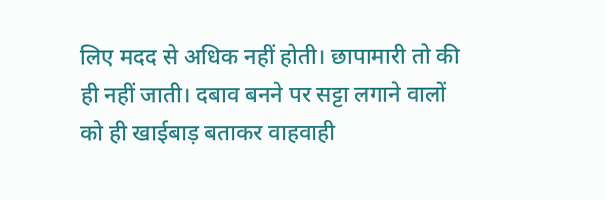लिए मदद से अधिक नहीं होती। छापामारी तो की ही नहीं जाती। दबाव बनने पर सट्टा लगाने वालों को ही खाईबाड़ बताकर वाहवाही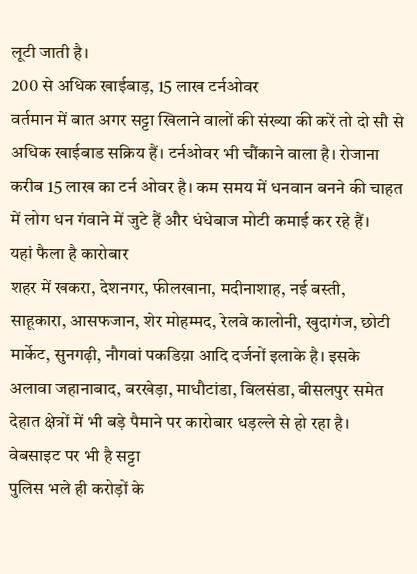लूटी जाती है।
200 से अधिक खाईबाड़, 15 लाख टर्नओवर
वर्तमान में बात अगर सट्टा खिलाने वालों की संख्या की करें तो दो सौ से अधिक खाईबाड सक्रिय हैं। टर्नओवर भी चौंकाने वाला है। रोजाना करीब 15 लाख का टर्न ओवर है। कम समय में धनवान बनने की चाहत में लोग धन गंवाने में जुटे हैं और धंधेबाज मोटी कमाई कर रहे हैं।
यहां फैला है कारोबार
शहर में खकरा, देशनगर, फीलखाना, मदीनाशाह, नई बस्ती, साहूकारा, आसफजान, शेर मोहम्मद, रेलवे कालोनी, खुदागंज, छोटी मार्केट, सुनगढ़ी, नौगवां पकडिय़ा आदि दर्जनों इलाके है। इसके अलावा जहानाबाद, बरखेड़ा, माधौटांडा, बिलसंडा, बीसलपुर समेत देहात क्षेत्रों में भी बड़े पैमाने पर कारोबार धड़ल्ले से हो रहा है।
वेबसाइट पर भी है सट्टा
पुलिस भले ही करोड़ों के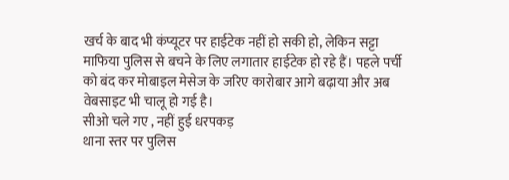खर्च के बाद भी कंप्यूटर पर हाईटेक नहीं हो सकी हो, लेकिन सट्टा माफिया पुलिस से बचने के लिए लगातार हाईटेक हो रहे हैं। पहले पर्ची को बंद कर मोबाइल मेसेज के जरिए कारोबार आगे बढ़ाया और अब वेबसाइट भी चालू हो गई है।
सीओ चले गए , नहीं हुई धरपकड़
थाना स्तर पर पुलिस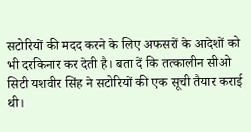सटोरियों की मदद करने के लिए अफसरों के आदेशों को भी दरकिनार कर देती है। बता दें कि तत्कालीन सीओ सिटी यशवीर सिंह ने सटोरियों की एक सूची तैयार कराई थी।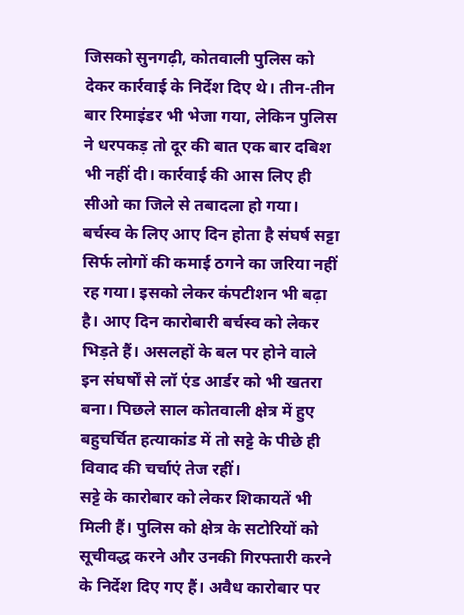जिसको सुनगढ़ी, कोतवाली पुलिस को देकर कार्रवाई के निर्देश दिए थे। तीन-तीन बार रिमाइंडर भी भेजा गया, लेकिन पुलिस ने धरपकड़ तो दूर की बात एक बार दबिश भी नहीं दी। कार्रवाई की आस लिए ही सीओ का जिले से तबादला हो गया।
बर्चस्व के लिए आए दिन होता है संघर्ष सट्टा सिर्फ लोगों की कमाई ठगने का जरिया नहीं रह गया। इसको लेकर कंपटीशन भी बढ़ा है। आए दिन कारोबारी बर्चस्व को लेकर भिड़ते हैं। असलहों के बल पर होने वाले इन संघर्षों से लॉ एंड आर्डर को भी खतरा बना। पिछले साल कोतवाली क्षेत्र में हुए बहुचर्चित हत्याकांड में तो सट्टे के पीछे ही विवाद की चर्चाएं तेज रहीं।
सट्टे के कारोबार को लेकर शिकायतें भी मिली हैं। पुलिस को क्षेत्र के सटोरियों को सूचीवद्ध करने और उनकी गिरफ्तारी करने के निर्देश दिए गए हैं। अवैध कारोबार पर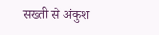सख्ती से अंकुश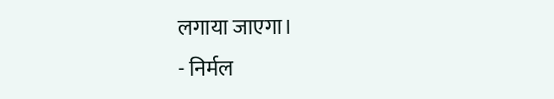लगाया जाएगा।
- निर्मल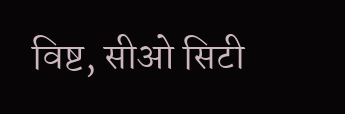विष्ट, सीओ सिटी